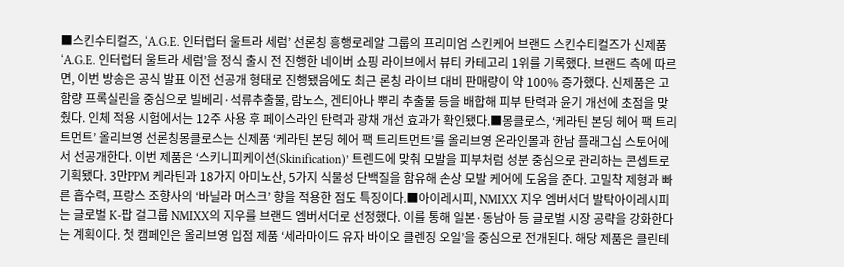■스킨수티컬즈, ‘A.G.E. 인터럽터 울트라 세럼’ 선론칭 흥행로레알 그룹의 프리미엄 스킨케어 브랜드 스킨수티컬즈가 신제품 ‘A.G.E. 인터럽터 울트라 세럼’을 정식 출시 전 진행한 네이버 쇼핑 라이브에서 뷰티 카테고리 1위를 기록했다. 브랜드 측에 따르면, 이번 방송은 공식 발표 이전 선공개 형태로 진행됐음에도 최근 론칭 라이브 대비 판매량이 약 100% 증가했다. 신제품은 고함량 프록실린을 중심으로 빌베리·석류추출물, 람노스, 겐티아나 뿌리 추출물 등을 배합해 피부 탄력과 윤기 개선에 초점을 맞췄다. 인체 적용 시험에서는 12주 사용 후 페이스라인 탄력과 광채 개선 효과가 확인됐다.■몽클로스, ‘케라틴 본딩 헤어 팩 트리트먼트’ 올리브영 선론칭몽클로스는 신제품 ‘케라틴 본딩 헤어 팩 트리트먼트’를 올리브영 온라인몰과 한남 플래그십 스토어에서 선공개한다. 이번 제품은 ‘스키니피케이션(Skinification)’ 트렌드에 맞춰 모발을 피부처럼 성분 중심으로 관리하는 콘셉트로 기획됐다. 3만PPM 케라틴과 18가지 아미노산, 5가지 식물성 단백질을 함유해 손상 모발 케어에 도움을 준다. 고밀착 제형과 빠른 흡수력, 프랑스 조향사의 ‘바닐라 머스크’ 향을 적용한 점도 특징이다.■아이레시피, NMIXX 지우 엠버서더 발탁아이레시피는 글로벌 K-팝 걸그룹 NMIXX의 지우를 브랜드 엠버서더로 선정했다. 이를 통해 일본·동남아 등 글로벌 시장 공략을 강화한다는 계획이다. 첫 캠페인은 올리브영 입점 제품 ‘세라마이드 유자 바이오 클렌징 오일’을 중심으로 전개된다. 해당 제품은 클린테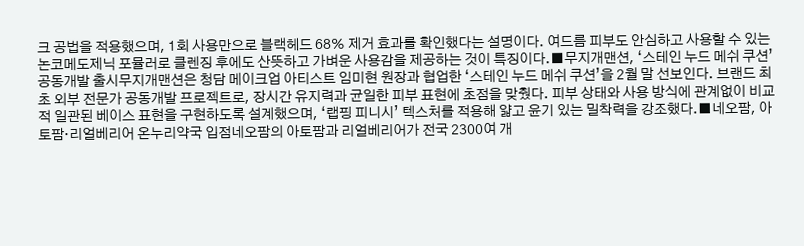크 공법을 적용했으며, 1회 사용만으로 블랙헤드 68% 제거 효과를 확인했다는 설명이다. 여드름 피부도 안심하고 사용할 수 있는 논코메도제닉 포뮬러로 클렌징 후에도 산뜻하고 가벼운 사용감을 제공하는 것이 특징이다.■무지개맨션, ‘스테인 누드 메쉬 쿠션’ 공동개발 출시무지개맨션은 청담 메이크업 아티스트 임미현 원장과 협업한 ‘스테인 누드 메쉬 쿠션’을 2월 말 선보인다. 브랜드 최초 외부 전문가 공동개발 프로젝트로, 장시간 유지력과 균일한 피부 표현에 초점을 맞췄다. 피부 상태와 사용 방식에 관계없이 비교적 일관된 베이스 표현을 구현하도록 설계했으며, ‘랩핑 피니시’ 텍스처를 적용해 얇고 윤기 있는 밀착력을 강조했다.■네오팜, 아토팜·리얼베리어 온누리약국 입점네오팜의 아토팜과 리얼베리어가 전국 2300여 개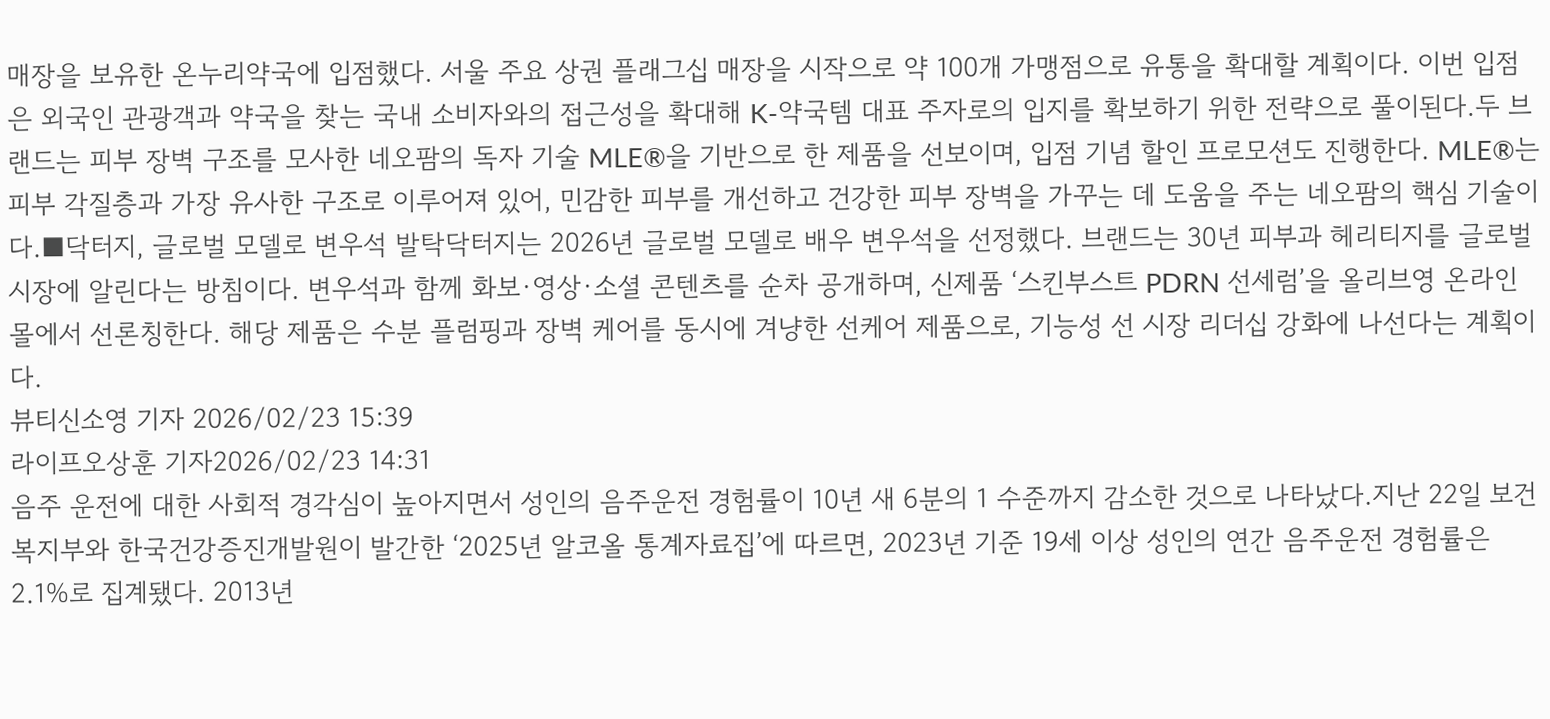매장을 보유한 온누리약국에 입점했다. 서울 주요 상권 플래그십 매장을 시작으로 약 100개 가맹점으로 유통을 확대할 계획이다. 이번 입점은 외국인 관광객과 약국을 찾는 국내 소비자와의 접근성을 확대해 K-약국템 대표 주자로의 입지를 확보하기 위한 전략으로 풀이된다.두 브랜드는 피부 장벽 구조를 모사한 네오팜의 독자 기술 MLE®을 기반으로 한 제품을 선보이며, 입점 기념 할인 프로모션도 진행한다. MLE®는 피부 각질층과 가장 유사한 구조로 이루어져 있어, 민감한 피부를 개선하고 건강한 피부 장벽을 가꾸는 데 도움을 주는 네오팜의 핵심 기술이다.■닥터지, 글로벌 모델로 변우석 발탁닥터지는 2026년 글로벌 모델로 배우 변우석을 선정했다. 브랜드는 30년 피부과 헤리티지를 글로벌 시장에 알린다는 방침이다. 변우석과 함께 화보·영상·소셜 콘텐츠를 순차 공개하며, 신제품 ‘스킨부스트 PDRN 선세럼’을 올리브영 온라인몰에서 선론칭한다. 해당 제품은 수분 플럼핑과 장벽 케어를 동시에 겨냥한 선케어 제품으로, 기능성 선 시장 리더십 강화에 나선다는 계획이다.
뷰티신소영 기자 2026/02/23 15:39
라이프오상훈 기자2026/02/23 14:31
음주 운전에 대한 사회적 경각심이 높아지면서 성인의 음주운전 경험률이 10년 새 6분의 1 수준까지 감소한 것으로 나타났다.지난 22일 보건복지부와 한국건강증진개발원이 발간한 ‘2025년 알코올 통계자료집’에 따르면, 2023년 기준 19세 이상 성인의 연간 음주운전 경험률은 2.1%로 집계됐다. 2013년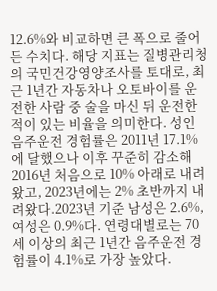12.6%와 비교하면 큰 폭으로 줄어든 수치다. 해당 지표는 질병관리청의 국민건강영양조사를 토대로, 최근 1년간 자동차나 오토바이를 운전한 사람 중 술을 마신 뒤 운전한 적이 있는 비율을 의미한다. 성인 음주운전 경험률은 2011년 17.1%에 달했으나 이후 꾸준히 감소해 2016년 처음으로 10% 아래로 내려왔고, 2023년에는 2% 초반까지 내려왔다.2023년 기준 남성은 2.6%, 여성은 0.9%다. 연령대별로는 70세 이상의 최근 1년간 음주운전 경험률이 4.1%로 가장 높았다.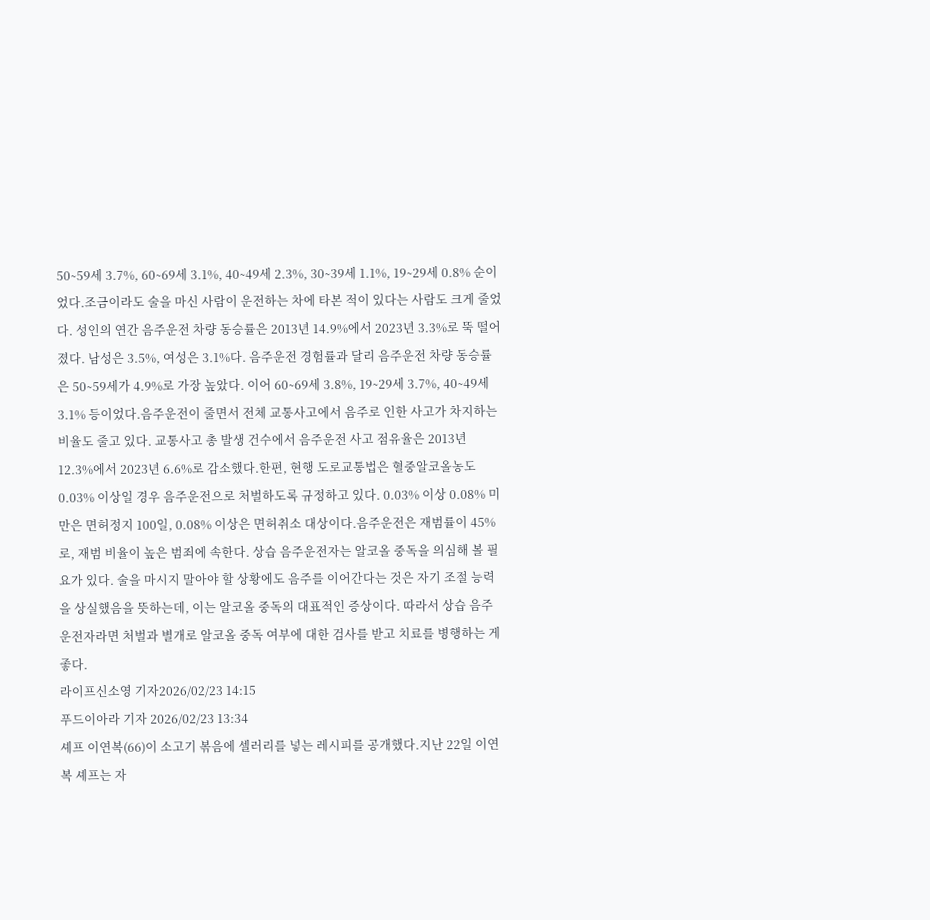50∼59세 3.7%, 60∼69세 3.1%, 40∼49세 2.3%, 30∼39세 1.1%, 19∼29세 0.8% 순이었다.조금이라도 술을 마신 사람이 운전하는 차에 타본 적이 있다는 사람도 크게 줄었다. 성인의 연간 음주운전 차량 동승률은 2013년 14.9%에서 2023년 3.3%로 뚝 떨어졌다. 남성은 3.5%, 여성은 3.1%다. 음주운전 경험률과 달리 음주운전 차량 동승률은 50∼59세가 4.9%로 가장 높았다. 이어 60∼69세 3.8%, 19∼29세 3.7%, 40∼49세 3.1% 등이었다.음주운전이 줄면서 전체 교통사고에서 음주로 인한 사고가 차지하는 비율도 줄고 있다. 교통사고 총 발생 건수에서 음주운전 사고 점유율은 2013년 12.3%에서 2023년 6.6%로 감소했다.한편, 현행 도로교통법은 혈중알코올농도 0.03% 이상일 경우 음주운전으로 처벌하도록 규정하고 있다. 0.03% 이상 0.08% 미만은 면허정지 100일, 0.08% 이상은 면허취소 대상이다.음주운전은 재범률이 45%로, 재범 비율이 높은 범죄에 속한다. 상습 음주운전자는 알코올 중독을 의심해 볼 필요가 있다. 술을 마시지 말아야 할 상황에도 음주를 이어간다는 것은 자기 조절 능력을 상실했음을 뜻하는데, 이는 알코올 중독의 대표적인 증상이다. 따라서 상습 음주운전자라면 처벌과 별개로 알코올 중독 여부에 대한 검사를 받고 치료를 병행하는 게 좋다.
라이프신소영 기자2026/02/23 14:15
푸드이아라 기자 2026/02/23 13:34
셰프 이연복(66)이 소고기 볶음에 셀러리를 넣는 레시피를 공개했다.지난 22일 이연복 셰프는 자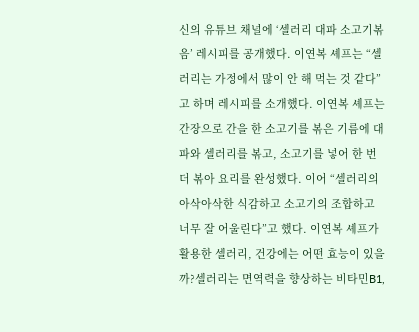신의 유튜브 채널에 ‘셀러리 대파 소고기볶음’ 레시피를 공개했다. 이연복 셰프는 “셀러리는 가정에서 많이 안 해 먹는 것 같다”고 하며 레시피를 소개했다. 이연복 셰프는 간장으로 간을 한 소고기를 볶은 기름에 대파와 셀러리를 볶고, 소고기를 넣어 한 번 더 볶아 요리를 완성했다. 이어 “셀러리의 아삭아삭한 식감하고 소고기의 조합하고 너무 잘 어울린다”고 했다. 이연복 셰프가 활용한 셀러리, 건강에는 어떤 효능이 있을까?셀러리는 면역력을 향상하는 비타민B1,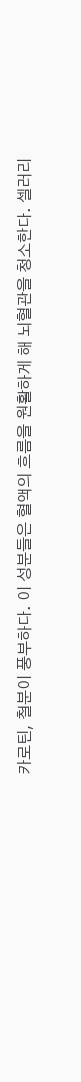카로틴, 철분이 풍부하다. 이 성분들은 혈액의 흐름을 원활하게 해 뇌혈관을 청소한다. 셀러리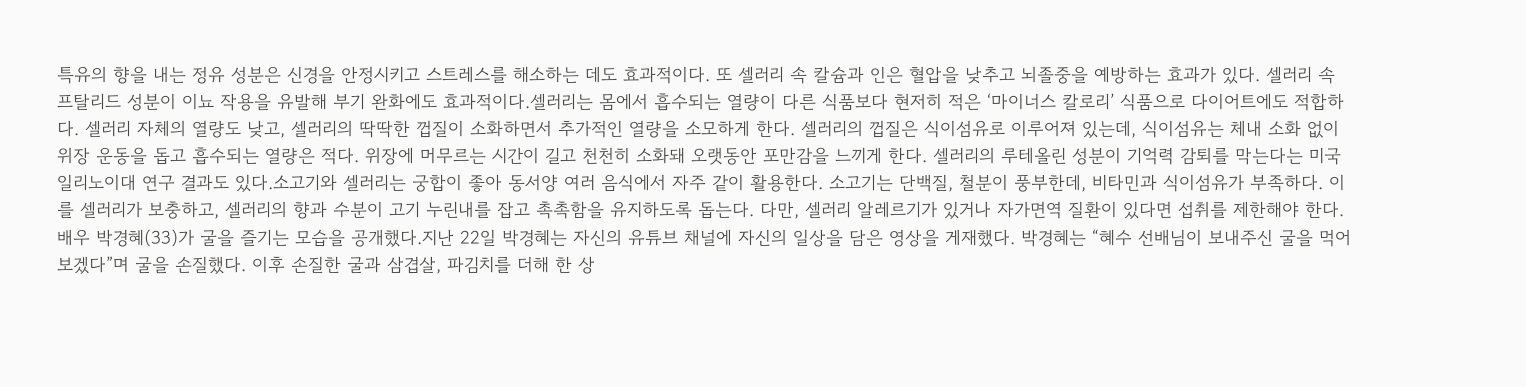특유의 향을 내는 정유 성분은 신경을 안정시키고 스트레스를 해소하는 데도 효과적이다. 또 셀러리 속 칼슘과 인은 혈압을 낮추고 뇌졸중을 예방하는 효과가 있다. 셀러리 속 프탈리드 성분이 이뇨 작용을 유발해 부기 완화에도 효과적이다.셀러리는 몸에서 흡수되는 열량이 다른 식품보다 현저히 적은 ‘마이너스 칼로리’ 식품으로 다이어트에도 적합하다. 셀러리 자체의 열량도 낮고, 셀러리의 딱딱한 껍질이 소화하면서 추가적인 열량을 소모하게 한다. 셀러리의 껍질은 식이섬유로 이루어져 있는데, 식이섬유는 체내 소화 없이 위장 운동을 돕고 흡수되는 열량은 적다. 위장에 머무르는 시간이 길고 천천히 소화돼 오랫동안 포만감을 느끼게 한다. 셀러리의 루테올린 성분이 기억력 감퇴를 막는다는 미국 일리노이대 연구 결과도 있다.소고기와 셀러리는 궁합이 좋아 동서양 여러 음식에서 자주 같이 활용한다. 소고기는 단백질, 철분이 풍부한데, 비타민과 식이섬유가 부족하다. 이를 셀러리가 보충하고, 셀러리의 향과 수분이 고기 누린내를 잡고 촉촉함을 유지하도록 돕는다. 다만, 셀러리 알레르기가 있거나 자가면역 질환이 있다면 섭취를 제한해야 한다.
배우 박경혜(33)가 굴을 즐기는 모습을 공개했다.지난 22일 박경혜는 자신의 유튜브 채널에 자신의 일상을 담은 영상을 게재했다. 박경혜는 “혜수 선배님이 보내주신 굴을 먹어보겠다”며 굴을 손질했다. 이후 손질한 굴과 삼겹살, 파김치를 더해 한 상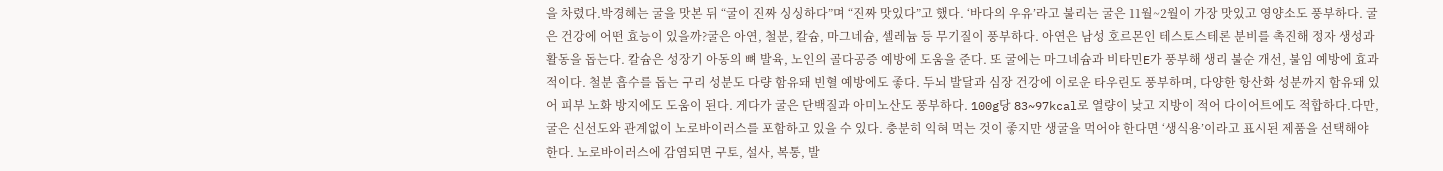을 차렸다.박경혜는 굴을 맛본 뒤 “굴이 진짜 싱싱하다”며 “진짜 맛있다”고 했다. ‘바다의 우유’라고 불리는 굴은 11월~2월이 가장 맛있고 영양소도 풍부하다. 굴은 건강에 어떤 효능이 있을까?굴은 아연, 철분, 칼슘, 마그네슘, 셀레늄 등 무기질이 풍부하다. 아연은 남성 호르몬인 테스토스테론 분비를 촉진해 정자 생성과 활동을 돕는다. 칼슘은 성장기 아동의 뼈 발육, 노인의 골다공증 예방에 도움을 준다. 또 굴에는 마그네슘과 비타민E가 풍부해 생리 불순 개선, 불임 예방에 효과적이다. 철분 흡수를 돕는 구리 성분도 다량 함유돼 빈혈 예방에도 좋다. 두뇌 발달과 심장 건강에 이로운 타우린도 풍부하며, 다양한 항산화 성분까지 함유돼 있어 피부 노화 방지에도 도움이 된다. 게다가 굴은 단백질과 아미노산도 풍부하다. 100g당 83~97kcal로 열량이 낮고 지방이 적어 다이어트에도 적합하다.다만, 굴은 신선도와 관계없이 노로바이러스를 포함하고 있을 수 있다. 충분히 익혀 먹는 것이 좋지만 생굴을 먹어야 한다면 ‘생식용’이라고 표시된 제품을 선택해야 한다. 노로바이러스에 감염되면 구토, 설사, 복통, 발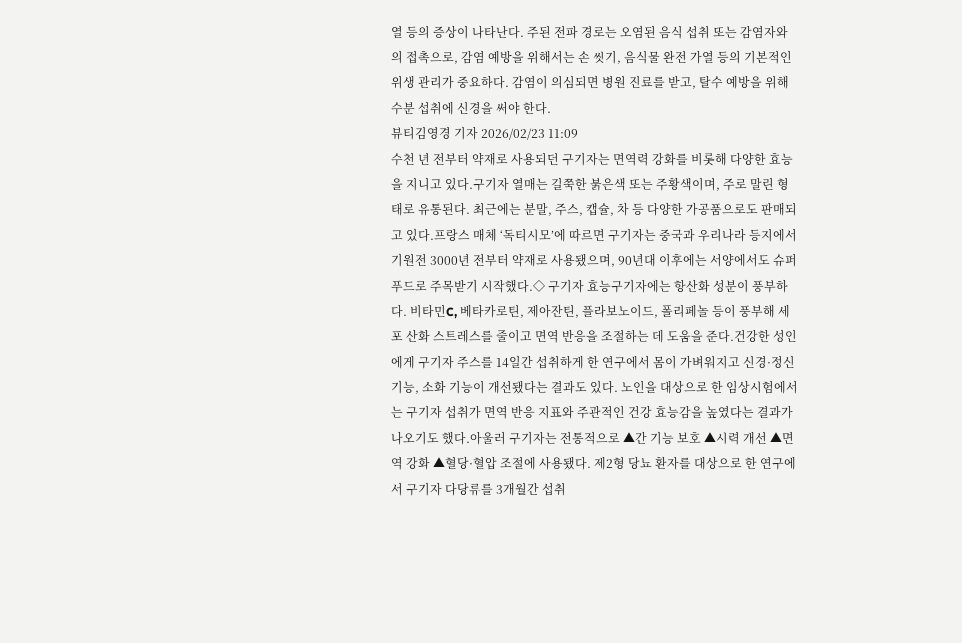열 등의 증상이 나타난다. 주된 전파 경로는 오염된 음식 섭취 또는 감염자와의 접촉으로, 감염 예방을 위해서는 손 씻기, 음식물 완전 가열 등의 기본적인 위생 관리가 중요하다. 감염이 의심되면 병원 진료를 받고, 탈수 예방을 위해 수분 섭취에 신경을 써야 한다.
뷰티김영경 기자 2026/02/23 11:09
수천 년 전부터 약재로 사용되던 구기자는 면역력 강화를 비롯해 다양한 효능을 지니고 있다.구기자 열매는 길쭉한 붉은색 또는 주황색이며, 주로 말린 형태로 유통된다. 최근에는 분말, 주스, 캡슐, 차 등 다양한 가공품으로도 판매되고 있다.프랑스 매체 ‘독티시모’에 따르면 구기자는 중국과 우리나라 등지에서 기원전 3000년 전부터 약재로 사용됐으며, 90년대 이후에는 서양에서도 슈퍼푸드로 주목받기 시작했다.◇ 구기자 효능구기자에는 항산화 성분이 풍부하다. 비타민C, 베타카로틴, 제아잔틴, 플라보노이드, 폴리페놀 등이 풍부해 세포 산화 스트레스를 줄이고 면역 반응을 조절하는 데 도움을 준다.건강한 성인에게 구기자 주스를 14일간 섭취하게 한 연구에서 몸이 가벼워지고 신경·정신 기능, 소화 기능이 개선됐다는 결과도 있다. 노인을 대상으로 한 임상시험에서는 구기자 섭취가 면역 반응 지표와 주관적인 건강 효능감을 높였다는 결과가 나오기도 했다.아울러 구기자는 전통적으로 ▲간 기능 보호 ▲시력 개선 ▲면역 강화 ▲혈당·혈압 조절에 사용됐다. 제2형 당뇨 환자를 대상으로 한 연구에서 구기자 다당류를 3개월간 섭취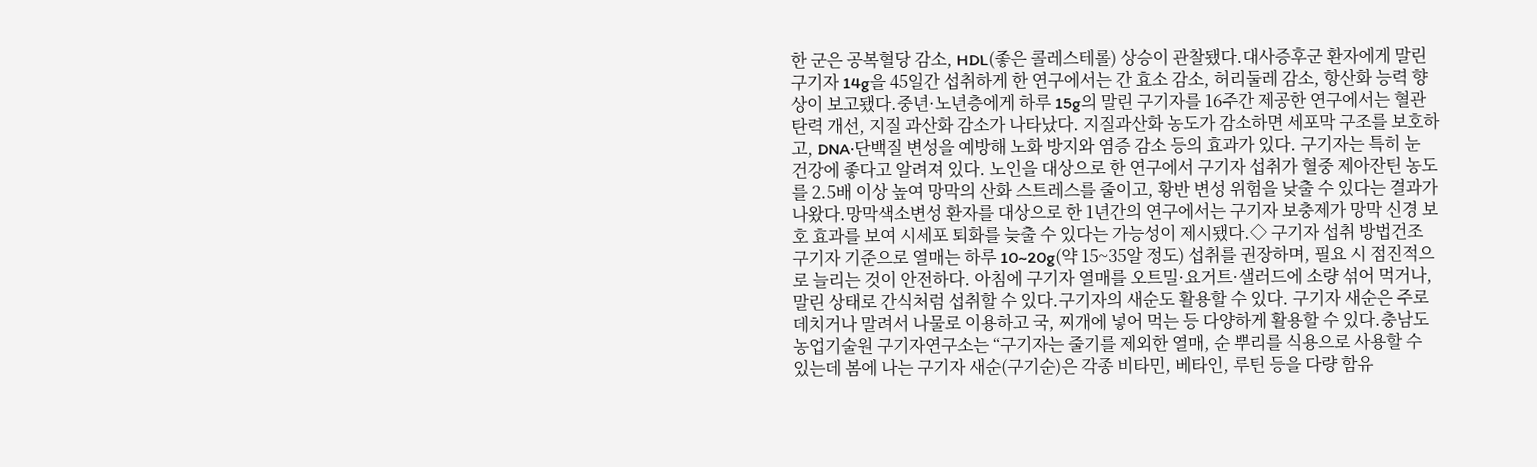한 군은 공복혈당 감소, HDL(좋은 콜레스테롤) 상승이 관찰됐다.대사증후군 환자에게 말린 구기자 14g을 45일간 섭취하게 한 연구에서는 간 효소 감소, 허리둘레 감소, 항산화 능력 향상이 보고됐다.중년·노년층에게 하루 15g의 말린 구기자를 16주간 제공한 연구에서는 혈관 탄력 개선, 지질 과산화 감소가 나타났다. 지질과산화 농도가 감소하면 세포막 구조를 보호하고, DNA·단백질 변성을 예방해 노화 방지와 염증 감소 등의 효과가 있다. 구기자는 특히 눈 건강에 좋다고 알려져 있다. 노인을 대상으로 한 연구에서 구기자 섭취가 혈중 제아잔틴 농도를 2.5배 이상 높여 망막의 산화 스트레스를 줄이고, 황반 변성 위험을 낮출 수 있다는 결과가 나왔다.망막색소변성 환자를 대상으로 한 1년간의 연구에서는 구기자 보충제가 망막 신경 보호 효과를 보여 시세포 퇴화를 늦출 수 있다는 가능성이 제시됐다.◇ 구기자 섭취 방법건조 구기자 기준으로 열매는 하루 10~20g(약 15~35알 정도) 섭취를 권장하며, 필요 시 점진적으로 늘리는 것이 안전하다. 아침에 구기자 열매를 오트밀·요거트·샐러드에 소량 섞어 먹거나, 말린 상태로 간식처럼 섭취할 수 있다.구기자의 새순도 활용할 수 있다. 구기자 새순은 주로 데치거나 말려서 나물로 이용하고 국, 찌개에 넣어 먹는 등 다양하게 활용할 수 있다.충남도 농업기술원 구기자연구소는 “구기자는 줄기를 제외한 열매, 순 뿌리를 식용으로 사용할 수 있는데 봄에 나는 구기자 새순(구기순)은 각종 비타민, 베타인, 루틴 등을 다량 함유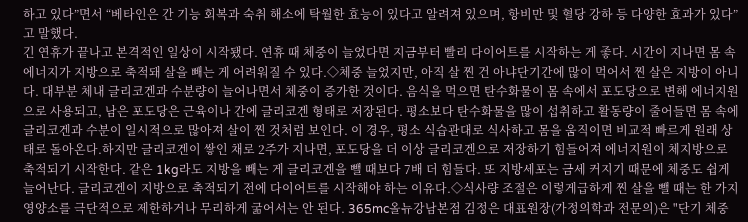하고 있다”면서 “베타인은 간 기능 회복과 숙취 해소에 탁월한 효능이 있다고 알려져 있으며, 항비만 및 혈당 강하 등 다양한 효과가 있다”고 말했다.
긴 연휴가 끝나고 본격적인 일상이 시작됐다. 연휴 때 체중이 늘었다면 지금부터 빨리 다이어트를 시작하는 게 좋다. 시간이 지나면 몸 속 에너지가 지방으로 축적돼 살을 빼는 게 어려워질 수 있다.◇체중 늘었지만, 아직 살 찐 건 아냐단기간에 많이 먹어서 찐 살은 지방이 아니다. 대부분 체내 글리코겐과 수분량이 늘어나면서 체중이 증가한 것이다. 음식을 먹으면 탄수화물이 몸 속에서 포도당으로 변해 에너지원으로 사용되고, 남은 포도당은 근육이나 간에 글리코겐 형태로 저장된다. 평소보다 탄수화물을 많이 섭취하고 활동량이 줄어들면 몸 속에 글리코겐과 수분이 일시적으로 많아져 살이 찐 것처럼 보인다. 이 경우, 평소 식습관대로 식사하고 몸을 움직이면 비교적 빠르게 원래 상태로 돌아온다.하지만 글리코겐이 쌓인 채로 2주가 지나면, 포도당을 더 이상 글리코겐으로 저장하기 힘들어져 에너지원이 체지방으로 축적되기 시작한다. 같은 1kg라도 지방을 빼는 게 글리코겐을 뺄 때보다 7배 더 힘들다. 또 지방세포는 금세 커지기 때문에 체중도 쉽게 늘어난다. 글리코겐이 지방으로 축적되기 전에 다이어트를 시작해야 하는 이유다.◇식사량 조절은 이렇게급하게 찐 살을 뺄 때는 한 가지 영양소를 극단적으로 제한하거나 무리하게 굶어서는 안 된다. 365mc올뉴강남본점 김정은 대표원장(가정의학과 전문의)은 "단기 체중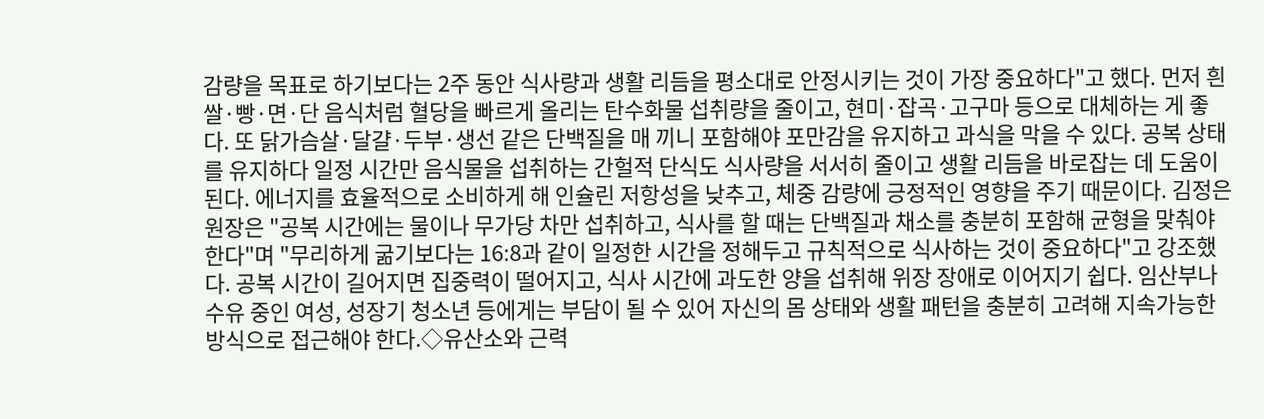감량을 목표로 하기보다는 2주 동안 식사량과 생활 리듬을 평소대로 안정시키는 것이 가장 중요하다"고 했다. 먼저 흰 쌀·빵·면·단 음식처럼 혈당을 빠르게 올리는 탄수화물 섭취량을 줄이고, 현미·잡곡·고구마 등으로 대체하는 게 좋다. 또 닭가슴살·달걀·두부·생선 같은 단백질을 매 끼니 포함해야 포만감을 유지하고 과식을 막을 수 있다. 공복 상태를 유지하다 일정 시간만 음식물을 섭취하는 간헐적 단식도 식사량을 서서히 줄이고 생활 리듬을 바로잡는 데 도움이 된다. 에너지를 효율적으로 소비하게 해 인슐린 저항성을 낮추고, 체중 감량에 긍정적인 영향을 주기 때문이다. 김정은 원장은 "공복 시간에는 물이나 무가당 차만 섭취하고, 식사를 할 때는 단백질과 채소를 충분히 포함해 균형을 맞춰야 한다"며 "무리하게 굶기보다는 16:8과 같이 일정한 시간을 정해두고 규칙적으로 식사하는 것이 중요하다"고 강조했다. 공복 시간이 길어지면 집중력이 떨어지고, 식사 시간에 과도한 양을 섭취해 위장 장애로 이어지기 쉽다. 임산부나 수유 중인 여성, 성장기 청소년 등에게는 부담이 될 수 있어 자신의 몸 상태와 생활 패턴을 충분히 고려해 지속가능한 방식으로 접근해야 한다.◇유산소와 근력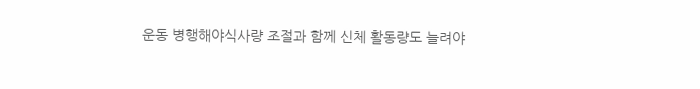운동 병행해야식사량 조절과 함께 신체 활동량도 늘려야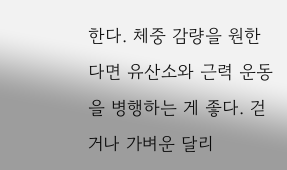한다. 체중 감량을 원한다면 유산소와 근력 운동을 병행하는 게 좋다. 걷거나 가벼운 달리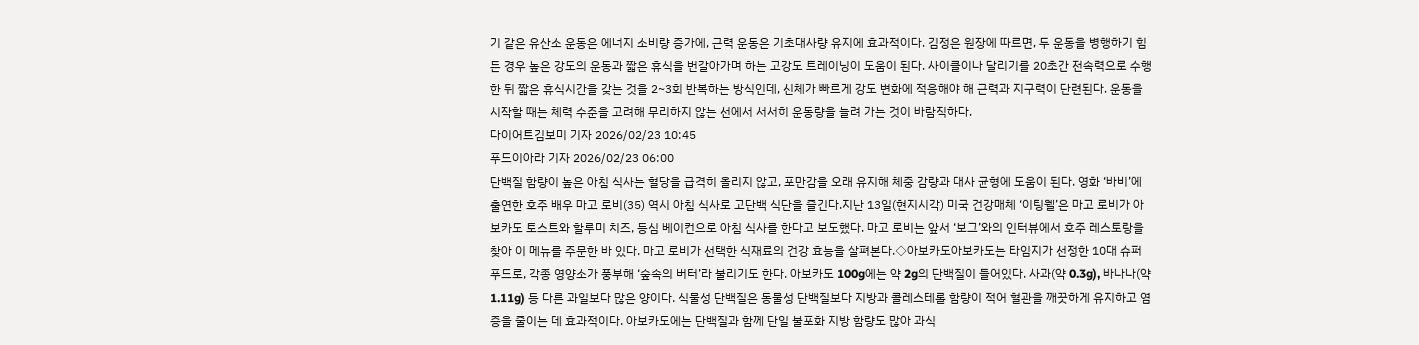기 같은 유산소 운동은 에너지 소비량 증가에, 근력 운동은 기초대사량 유지에 효과적이다. 김정은 원장에 따르면, 두 운동을 병행하기 힘든 경우 높은 강도의 운동과 짧은 휴식을 번갈아가며 하는 고강도 트레이닝이 도움이 된다. 사이클이나 달리기를 20초간 전속력으로 수행한 뒤 짧은 휴식시간을 갖는 것을 2~3회 반복하는 방식인데, 신체가 빠르게 강도 변화에 적응해야 해 근력과 지구력이 단련된다. 운동을 시작할 때는 체력 수준을 고려해 무리하지 않는 선에서 서서히 운동량을 늘려 가는 것이 바람직하다.
다이어트김보미 기자 2026/02/23 10:45
푸드이아라 기자 2026/02/23 06:00
단백질 함량이 높은 아침 식사는 혈당을 급격히 올리지 않고, 포만감을 오래 유지해 체중 감량과 대사 균형에 도움이 된다. 영화 ‘바비’에 출연한 호주 배우 마고 로비(35) 역시 아침 식사로 고단백 식단을 즐긴다.지난 13일(현지시각) 미국 건강매체 ‘이팅웰’은 마고 로비가 아보카도 토스트와 할루미 치즈, 등심 베이컨으로 아침 식사를 한다고 보도했다. 마고 로비는 앞서 ‘보그’와의 인터뷰에서 호주 레스토랑을 찾아 이 메뉴를 주문한 바 있다. 마고 로비가 선택한 식재료의 건강 효능을 살펴본다.◇아보카도아보카도는 타임지가 선정한 10대 슈퍼 푸드로, 각종 영양소가 풍부해 ‘숲속의 버터’라 불리기도 한다. 아보카도 100g에는 약 2g의 단백질이 들어있다. 사과(약 0.3g), 바나나(약 1.11g) 등 다른 과일보다 많은 양이다. 식물성 단백질은 동물성 단백질보다 지방과 콜레스테롤 함량이 적어 혈관을 깨끗하게 유지하고 염증을 줄이는 데 효과적이다. 아보카도에는 단백질과 함께 단일 불포화 지방 함량도 많아 과식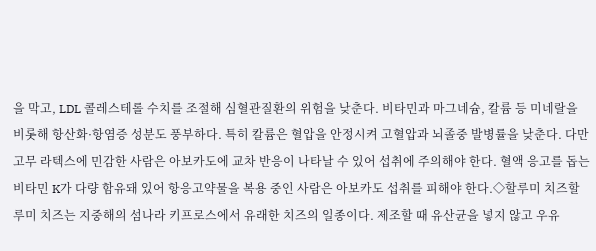을 막고, LDL 콜레스테롤 수치를 조절해 심혈관질환의 위험을 낮춘다. 비타민과 마그네슘, 칼륨 등 미네랄을 비롯해 항산화·항염증 성분도 풍부하다. 특히 칼륨은 혈압을 안정시켜 고혈압과 뇌졸중 발병률을 낮춘다. 다만 고무 라텍스에 민감한 사람은 아보카도에 교차 반응이 나타날 수 있어 섭취에 주의해야 한다. 혈액 응고를 돕는 비타민 K가 다량 함유돼 있어 항응고약물을 복용 중인 사람은 아보카도 섭취를 피해야 한다.◇할루미 치즈할루미 치즈는 지중해의 섬나라 키프로스에서 유래한 치즈의 일종이다. 제조할 때 유산균을 넣지 않고 우유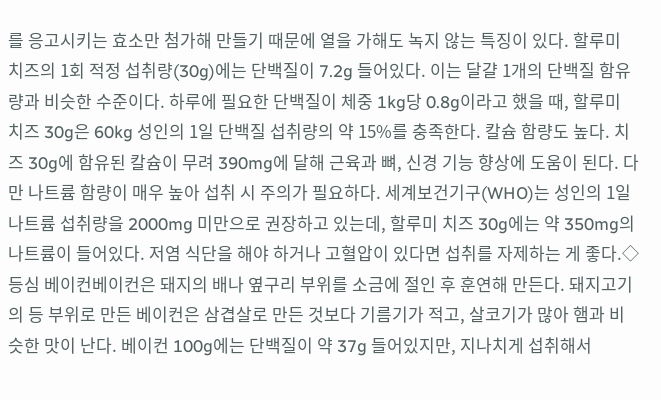를 응고시키는 효소만 첨가해 만들기 때문에 열을 가해도 녹지 않는 특징이 있다. 할루미 치즈의 1회 적정 섭취량(30g)에는 단백질이 7.2g 들어있다. 이는 달걀 1개의 단백질 함유량과 비슷한 수준이다. 하루에 필요한 단백질이 체중 1kg당 0.8g이라고 했을 때, 할루미 치즈 30g은 60kg 성인의 1일 단백질 섭취량의 약 15%를 충족한다. 칼슘 함량도 높다. 치즈 30g에 함유된 칼슘이 무려 390mg에 달해 근육과 뼈, 신경 기능 향상에 도움이 된다. 다만 나트륨 함량이 매우 높아 섭취 시 주의가 필요하다. 세계보건기구(WHO)는 성인의 1일 나트륨 섭취량을 2000mg 미만으로 권장하고 있는데, 할루미 치즈 30g에는 약 350mg의 나트륨이 들어있다. 저염 식단을 해야 하거나 고혈압이 있다면 섭취를 자제하는 게 좋다.◇등심 베이컨베이컨은 돼지의 배나 옆구리 부위를 소금에 절인 후 훈연해 만든다. 돼지고기의 등 부위로 만든 베이컨은 삼겹살로 만든 것보다 기름기가 적고, 살코기가 많아 햄과 비슷한 맛이 난다. 베이컨 100g에는 단백질이 약 37g 들어있지만, 지나치게 섭취해서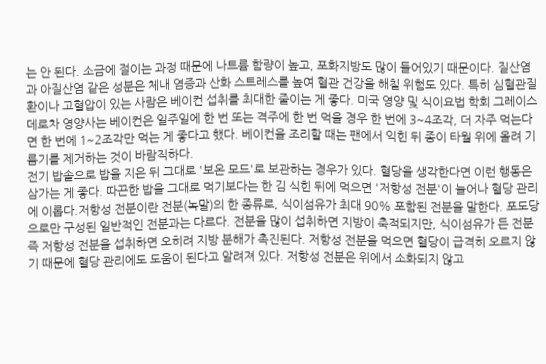는 안 된다. 소금에 절이는 과정 때문에 나트륨 함량이 높고, 포화지방도 많이 들어있기 때문이다. 질산염과 아질산염 같은 성분은 체내 염증과 산화 스트레스를 높여 혈관 건강을 해칠 위험도 있다. 특히 심혈관질환이나 고혈압이 있는 사람은 베이컨 섭취를 최대한 줄이는 게 좋다. 미국 영양 및 식이요법 학회 그레이스 데로차 영양사는 베이컨은 일주일에 한 번 또는 격주에 한 번 먹을 경우 한 번에 3~4조각, 더 자주 먹는다면 한 번에 1~2조각만 먹는 게 좋다고 했다. 베이컨을 조리할 때는 팬에서 익힌 뒤 종이 타월 위에 올려 기름기를 제거하는 것이 바람직하다.
전기 밥솥으로 밥을 지은 뒤 그대로 '보온 모드'로 보관하는 경우가 있다. 혈당을 생각한다면 이런 행동은 삼가는 게 좋다. 따끈한 밥을 그대로 먹기보다는 한 김 식힌 뒤에 먹으면 '저항성 전분'이 늘어나 혈당 관리에 이롭다.저항성 전분이란 전분(녹말)의 한 종류로, 식이섬유가 최대 90% 포함된 전분을 말한다. 포도당으로만 구성된 일반적인 전분과는 다르다. 전분을 많이 섭취하면 지방이 축적되지만, 식이섬유가 든 전분 즉 저항성 전분을 섭취하면 오히려 지방 분해가 촉진된다. 저항성 전분을 먹으면 혈당이 급격히 오르지 않기 때문에 혈당 관리에도 도움이 된다고 알려져 있다. 저항성 전분은 위에서 소화되지 않고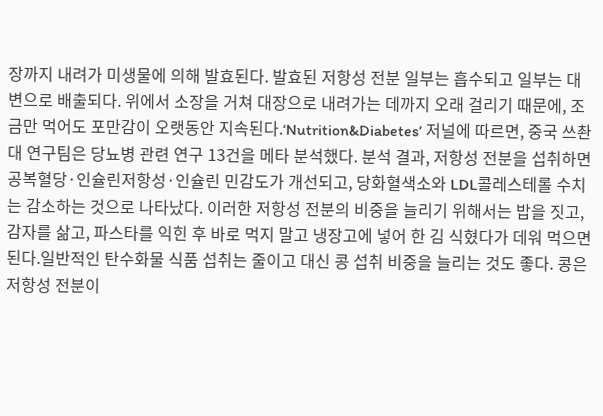장까지 내려가 미생물에 의해 발효된다. 발효된 저항성 전분 일부는 흡수되고 일부는 대변으로 배출되다. 위에서 소장을 거쳐 대장으로 내려가는 데까지 오래 걸리기 때문에, 조금만 먹어도 포만감이 오랫동안 지속된다.‘Nutrition&Diabetes’ 저널에 따르면, 중국 쓰촨대 연구팀은 당뇨병 관련 연구 13건을 메타 분석했다. 분석 결과, 저항성 전분을 섭취하면 공복혈당·인슐린저항성·인슐린 민감도가 개선되고, 당화혈색소와 LDL콜레스테롤 수치는 감소하는 것으로 나타났다. 이러한 저항성 전분의 비중을 늘리기 위해서는 밥을 짓고, 감자를 삶고, 파스타를 익힌 후 바로 먹지 말고 냉장고에 넣어 한 김 식혔다가 데워 먹으면 된다.일반적인 탄수화물 식품 섭취는 줄이고 대신 콩 섭취 비중을 늘리는 것도 좋다. 콩은 저항성 전분이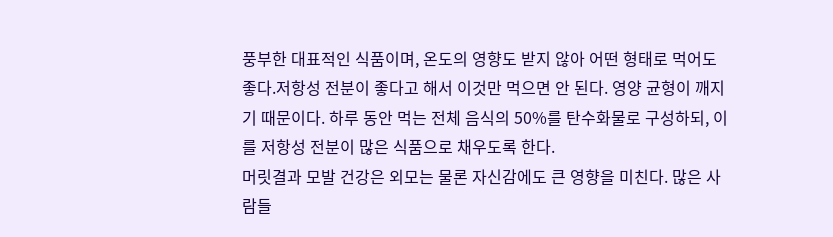풍부한 대표적인 식품이며, 온도의 영향도 받지 않아 어떤 형태로 먹어도 좋다.저항성 전분이 좋다고 해서 이것만 먹으면 안 된다. 영양 균형이 깨지기 때문이다. 하루 동안 먹는 전체 음식의 50%를 탄수화물로 구성하되, 이를 저항성 전분이 많은 식품으로 채우도록 한다.
머릿결과 모발 건강은 외모는 물론 자신감에도 큰 영향을 미친다. 많은 사람들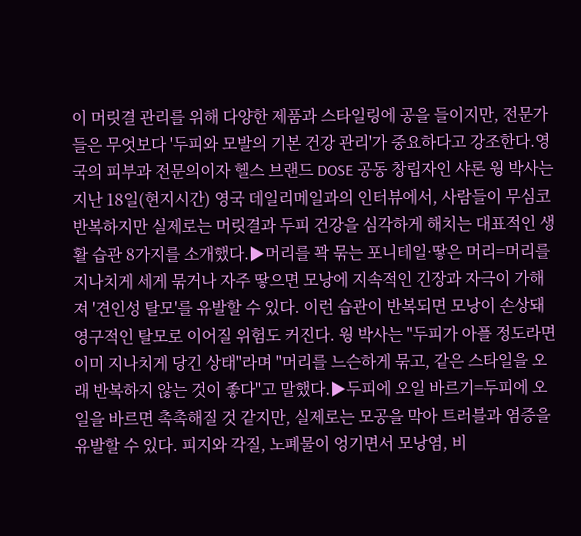이 머릿결 관리를 위해 다양한 제품과 스타일링에 공을 들이지만, 전문가들은 무엇보다 '두피와 모발의 기본 건강 관리'가 중요하다고 강조한다.영국의 피부과 전문의이자 헬스 브랜드 DOSE 공동 창립자인 샤론 웡 박사는 지난 18일(현지시간) 영국 데일리메일과의 인터뷰에서, 사람들이 무심코 반복하지만 실제로는 머릿결과 두피 건강을 심각하게 해치는 대표적인 생활 습관 8가지를 소개했다.▶머리를 꽉 묶는 포니테일·땋은 머리=머리를 지나치게 세게 묶거나 자주 땋으면 모낭에 지속적인 긴장과 자극이 가해져 '견인성 탈모'를 유발할 수 있다. 이런 습관이 반복되면 모낭이 손상돼 영구적인 탈모로 이어질 위험도 커진다. 웡 박사는 "두피가 아플 정도라면 이미 지나치게 당긴 상태"라며 "머리를 느슨하게 묶고, 같은 스타일을 오래 반복하지 않는 것이 좋다"고 말했다.▶두피에 오일 바르기=두피에 오일을 바르면 촉촉해질 것 같지만, 실제로는 모공을 막아 트러블과 염증을 유발할 수 있다. 피지와 각질, 노폐물이 엉기면서 모낭염, 비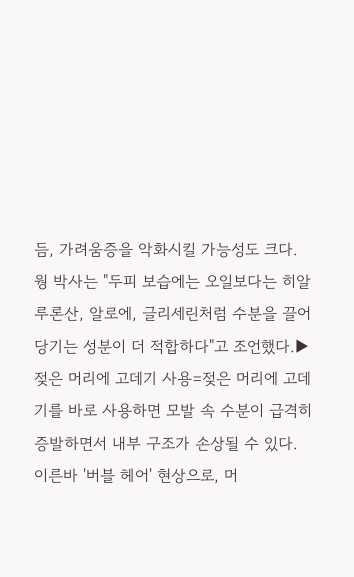듬, 가려움증을 악화시킬 가능성도 크다. 웡 박사는 "두피 보습에는 오일보다는 히알루론산, 알로에, 글리세린처럼 수분을 끌어당기는 성분이 더 적합하다"고 조언했다.▶젖은 머리에 고데기 사용=젖은 머리에 고데기를 바로 사용하면 모발 속 수분이 급격히 증발하면서 내부 구조가 손상될 수 있다. 이른바 '버블 헤어' 현상으로, 머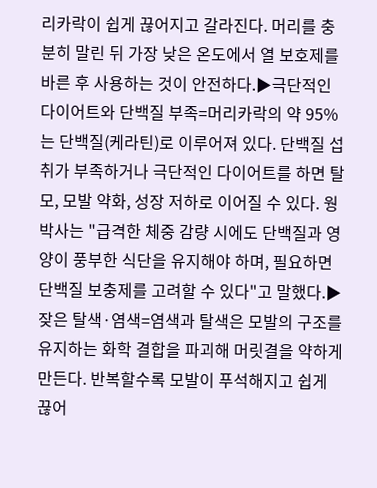리카락이 쉽게 끊어지고 갈라진다. 머리를 충분히 말린 뒤 가장 낮은 온도에서 열 보호제를 바른 후 사용하는 것이 안전하다.▶극단적인 다이어트와 단백질 부족=머리카락의 약 95%는 단백질(케라틴)로 이루어져 있다. 단백질 섭취가 부족하거나 극단적인 다이어트를 하면 탈모, 모발 약화, 성장 저하로 이어질 수 있다. 웡 박사는 "급격한 체중 감량 시에도 단백질과 영양이 풍부한 식단을 유지해야 하며, 필요하면 단백질 보충제를 고려할 수 있다"고 말했다.▶잦은 탈색·염색=염색과 탈색은 모발의 구조를 유지하는 화학 결합을 파괴해 머릿결을 약하게 만든다. 반복할수록 모발이 푸석해지고 쉽게 끊어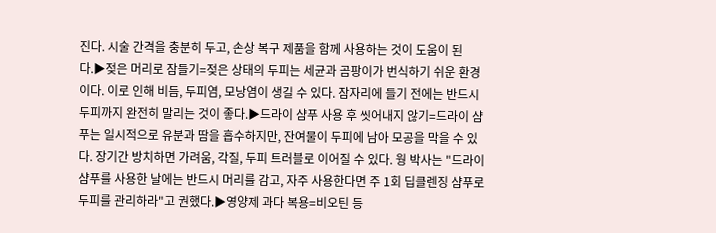진다. 시술 간격을 충분히 두고, 손상 복구 제품을 함께 사용하는 것이 도움이 된다.▶젖은 머리로 잠들기=젖은 상태의 두피는 세균과 곰팡이가 번식하기 쉬운 환경이다. 이로 인해 비듬, 두피염, 모낭염이 생길 수 있다. 잠자리에 들기 전에는 반드시 두피까지 완전히 말리는 것이 좋다.▶드라이 샴푸 사용 후 씻어내지 않기=드라이 샴푸는 일시적으로 유분과 땀을 흡수하지만, 잔여물이 두피에 남아 모공을 막을 수 있다. 장기간 방치하면 가려움, 각질, 두피 트러블로 이어질 수 있다. 웡 박사는 "드라이 샴푸를 사용한 날에는 반드시 머리를 감고, 자주 사용한다면 주 1회 딥클렌징 샴푸로 두피를 관리하라"고 권했다.▶영양제 과다 복용=비오틴 등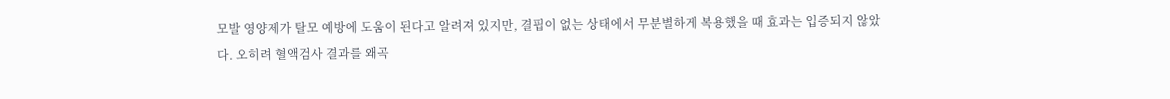모발 영양제가 탈모 예방에 도움이 된다고 알려져 있지만, 결핍이 없는 상태에서 무분별하게 복용했을 때 효과는 입증되지 않았다. 오히려 혈액검사 결과를 왜곡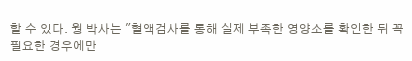할 수 있다. 웡 박사는 "혈액검사를 통해 실제 부족한 영양소를 확인한 뒤 꼭 필요한 경우에만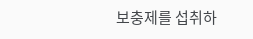보충제를 섭취하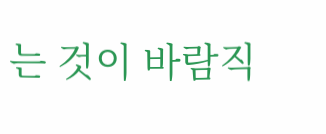는 것이 바람직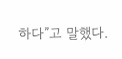하다”고 말했다.